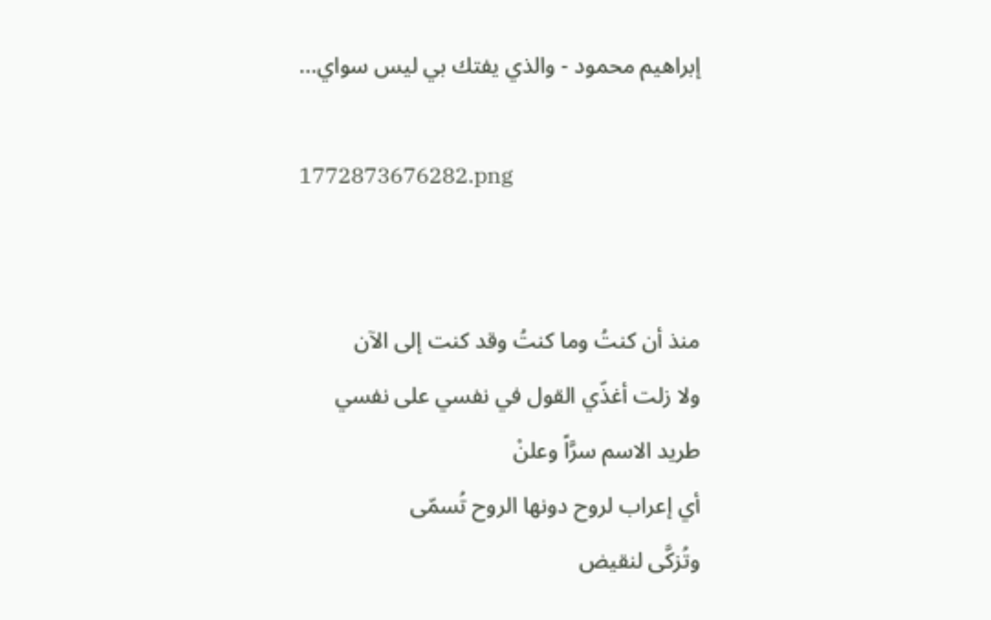إبراهيم محمود - والذي يفتك بي ليس سواي...

1772873676282.png


منذ أن كنتُ وما كنتُ وقد كنت إلى الآن
ولا زلت أغذّي القول في نفسي على نفسي
طريد الاسم سرَّاً وعلنْ
أي إعراب لروح دونها الروح تُسمّى
وتُزكَّى لنقيض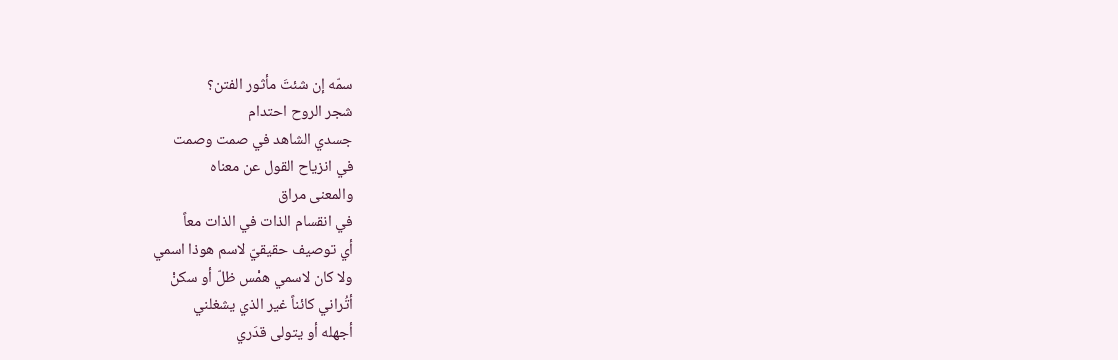سمّه إن شئتَ مأثور الفتن؟
شجر الروح احتدام
جسدي الشاهد في صمت وصمت
في انزياح القول عن معناه
والمعنى مراق
في انقسام الذات في الذات معاً
أي توصيف حقيقيّ لاسم هوذا اسمي
ولا كان لاسمي همْس ظلّ أو سكنْ
أتُراني كائناً غير الذي يشغلني
أجهله أو يتولى قدَري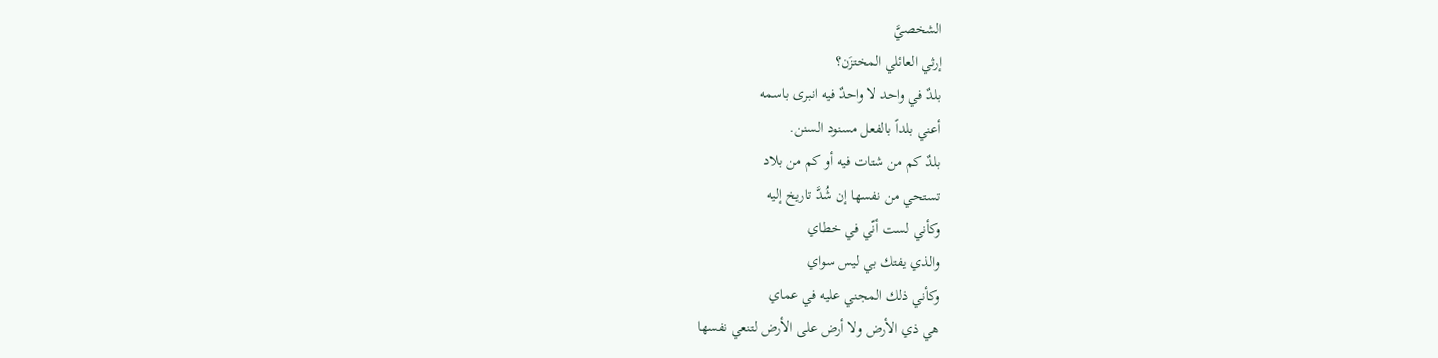الشخصيَّ
إرثي العائلي المختزَن؟
بلدٌ في واحد لا واحدٌ فيه انبرى باسمه
أعني بلداً بالفعل مسنود السنن.
بلدٌ كم من شتات فيه أو كم من بلاد
تستحي من نفسها إن شُدَّ تاريخ إليه
وكأني لست أنّي في خطاي
والذي يفتك بي ليس سواي
وكأني ذلك المجني عليه في عماي
هي ذي الأرض ولا أرض على الأرض لتنعي نفسها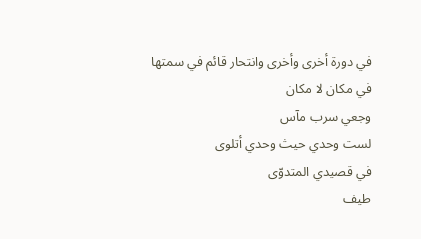في دورة أخرى وأخرى وانتحار قائم في سمتها
في مكان لا مكان
وجعي سرب مآس
لست وحدي حيث وحدي أتلوى
في قصيدي المتدوّى
طيف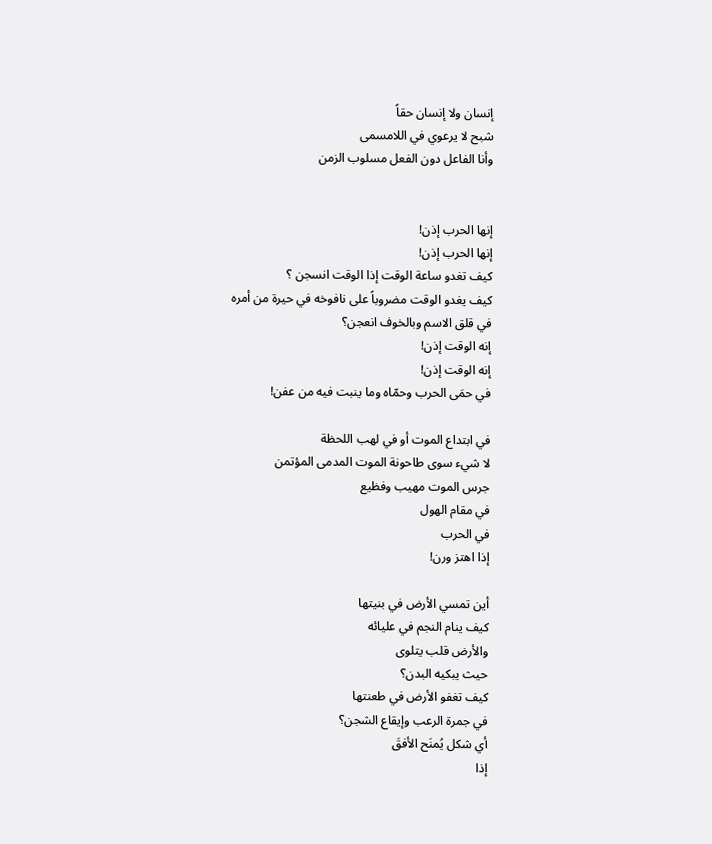إنسان ولا إنسان حقاً
شبح لا يرعوي في اللامسمى
وأنا الفاعل دون الفعل مسلوب الزمن


إنها الحرب إذن!
إنها الحرب إذن!
كيف تغدو ساعة الوقت إذا الوقت انسجن ؟
كيف يغدو الوقت مضروباً على نافوخه في حيرة من أمره
في قلق الاسم وبالخوف انعجن؟
إنه الوقت إذن!
إنه الوقت إذن!
في حمَى الحرب وحمّاه وما ينبت فيه من عفن!

في ابتداع الموت أو في لهب اللحظة
لا شيء سوى طاحونة الموت المدمى المؤتمن
جرس الموت مهيب وفظيع
في مقام الهول
في الحرب
إذا اهتز ورن!

أين تمسي الأرض في بنيتها
كيف ينام النجم في عليائه
والأرض قلب يتلوى
حيث يبكيه البدن؟
كيف تغفو الأرض في طعنتها
في جمرة الرعب وإيقاع الشجن؟
أي شكل يُمنَح الأفقَ
إذا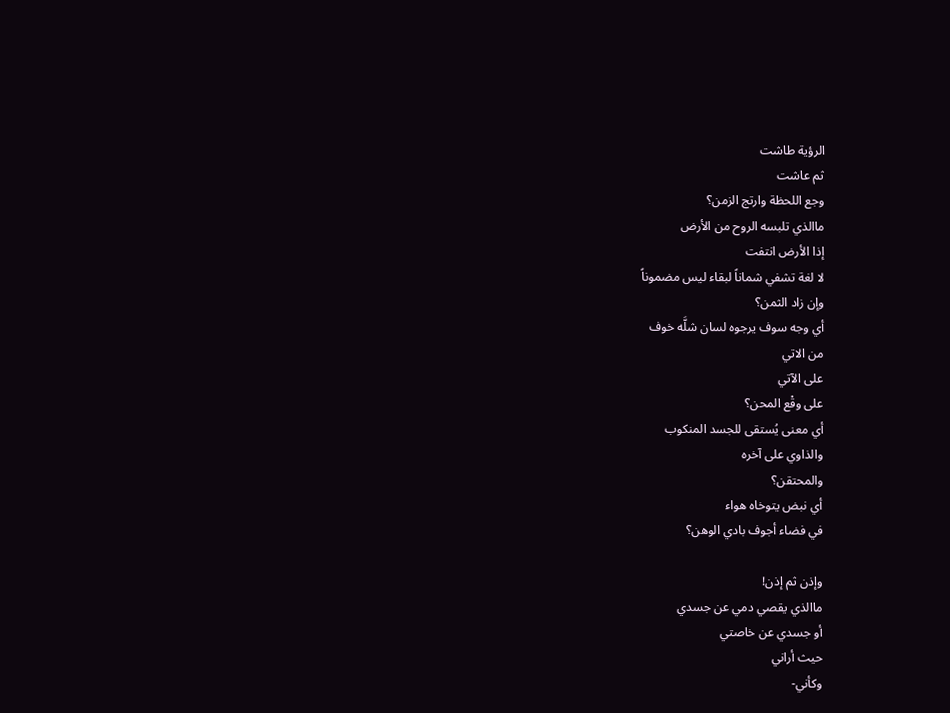الرؤية طاشت
ثم عاشت
وجع اللحظة وارتج الزمن؟
ماالذي تلبسه الروح من الأرض
إذا الأرض انتفت
لا لغة تشفي شماناً لبقاء ليس مضموناً
وإن زاد الثمن؟
أي وجه سوف يرجوه لسان شلَّه خوف
من الاتي
على الآتي
على وقْع المحن؟
أي معنى يُستقى للجسد المنكوب
والذاوي على آخره
والمحتقن؟
أي نبض يتوخاه هواء
في فضاء أجوف بادي الوهن؟

وإذن ثم إذن!
ماالذي يقصي دمي عن جسدي
أو جسدي عن خاصتي
حيث أراني
وكأني-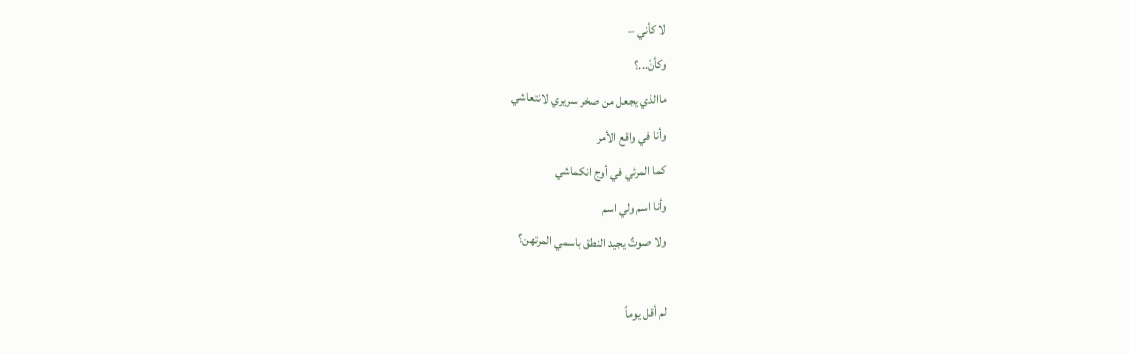لا كأني –
وكأنْ...؟
ماالذي يجعل من صخر سريري لانتعاشي
وأنا في واقع الأمر
كما المرئي في أوج انكماشي
وأنا اسم ولي اسم
ولا صوتٌ يجيد النطق باسمي المرتهن؟

لم أقل يوماً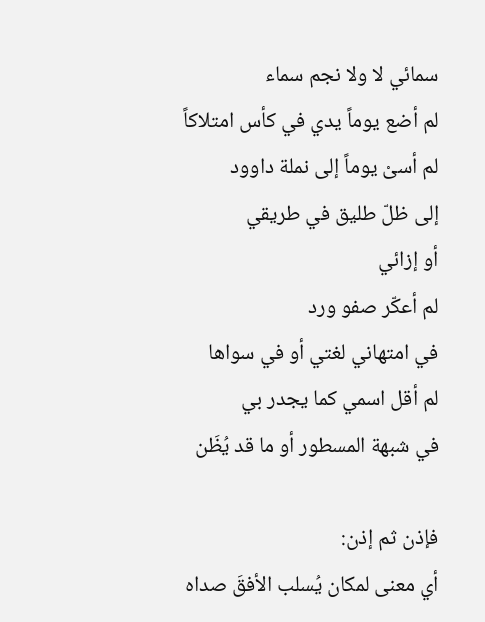سمائي لا ولا نجم سماء
لم أضع يوماً يدي في كأس امتلاكاً
لم أسىْ يوماً إلى نملة داوود
إلى ظلّ طليق في طريقي
أو إزائي
لم أعكّر صفو ورد
في امتهاني لغتي أو في سواها
لم أقل اسمي كما يجدر بي
في شبهة المسطور أو ما قد يُظَن

فإذن ثم إذن:
أي معنى لمكان يُسلب الأفقَ صداه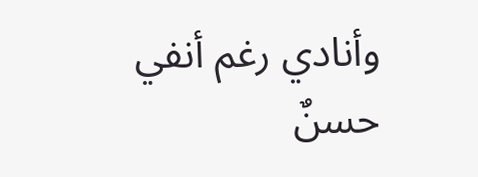وأنادي رغم أنفي
حسنٌ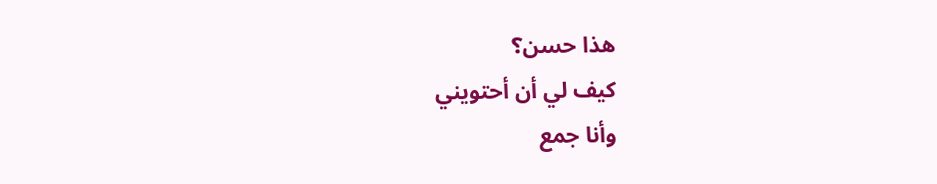هذا حسن؟
كيف لي أن أحتويني
وأنا جمع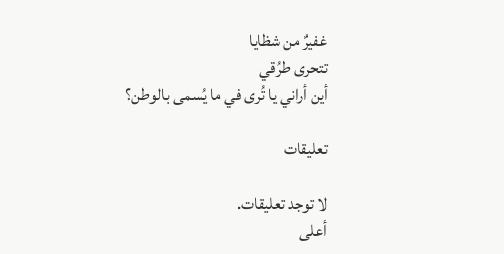غفيرٌ من شظايا
تتحرى طرُقي
أين أراني يا تُرى في ما يُسمى بالوطن؟

تعليقات

لا توجد تعليقات.
أعلى